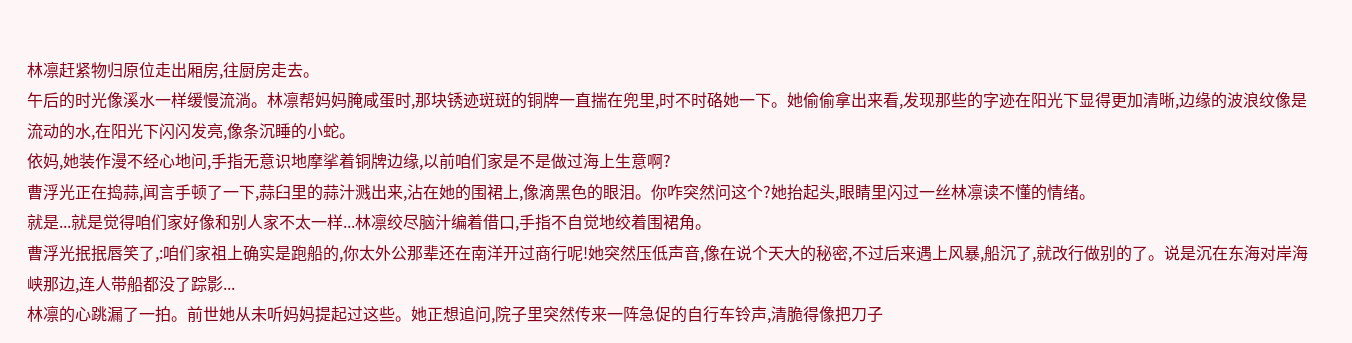林凛赶紧物归原位走出厢房,往厨房走去。
午后的时光像溪水一样缓慢流淌。林凛帮妈妈腌咸蛋时,那块锈迹斑斑的铜牌一直揣在兜里,时不时硌她一下。她偷偷拿出来看,发现那些的字迹在阳光下显得更加清晰,边缘的波浪纹像是流动的水,在阳光下闪闪发亮,像条沉睡的小蛇。
依妈,她装作漫不经心地问,手指无意识地摩挲着铜牌边缘,以前咱们家是不是做过海上生意啊?
曹浮光正在捣蒜,闻言手顿了一下,蒜臼里的蒜汁溅出来,沾在她的围裙上,像滴黑色的眼泪。你咋突然问这个?她抬起头,眼睛里闪过一丝林凛读不懂的情绪。
就是...就是觉得咱们家好像和别人家不太一样...林凛绞尽脑汁编着借口,手指不自觉地绞着围裙角。
曹浮光抿抿唇笑了,:咱们家祖上确实是跑船的,你太外公那辈还在南洋开过商行呢!她突然压低声音,像在说个天大的秘密,不过后来遇上风暴,船沉了,就改行做别的了。说是沉在东海对岸海峡那边,连人带船都没了踪影...
林凛的心跳漏了一拍。前世她从未听妈妈提起过这些。她正想追问,院子里突然传来一阵急促的自行车铃声,清脆得像把刀子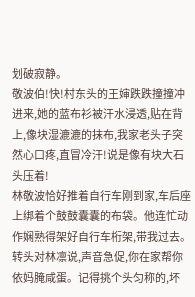划破寂静。
敬波伯!快!村东头的王婶跌跌撞撞冲进来,她的蓝布衫被汗水浸透,贴在背上,像块湿漉漉的抹布,我家老头子突然心口疼,直冒冷汗!说是像有块大石头压着!
林敬波恰好推着自行车刚到家,车后座上绑着个鼓鼓囊囊的布袋。他连忙动作娴熟得架好自行车桁架,带我过去。转头对林凛说,声音急促,你在家帮你依妈腌咸蛋。记得挑个头匀称的,坏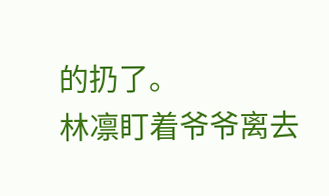的扔了。
林凛盯着爷爷离去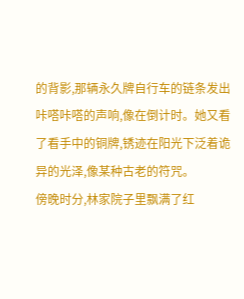的背影,那辆永久牌自行车的链条发出咔嗒咔嗒的声响,像在倒计时。她又看了看手中的铜牌,锈迹在阳光下泛着诡异的光泽,像某种古老的符咒。
傍晚时分,林家院子里飘满了红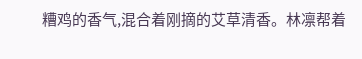糟鸡的香气,混合着刚摘的艾草清香。林凛帮着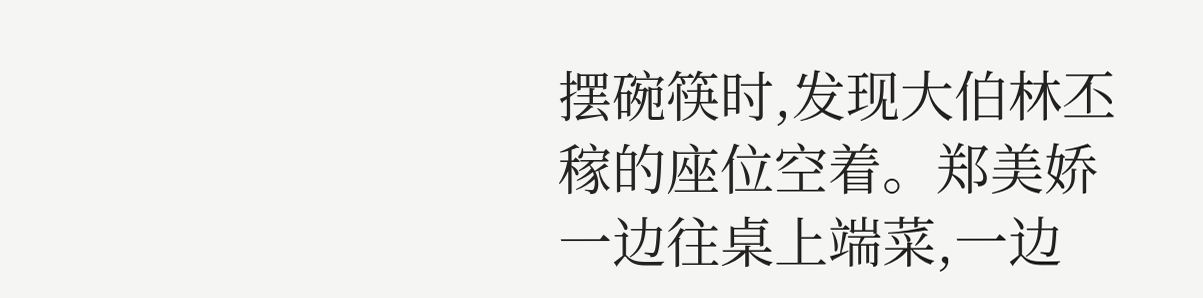摆碗筷时,发现大伯林丕稼的座位空着。郑美娇一边往桌上端菜,一边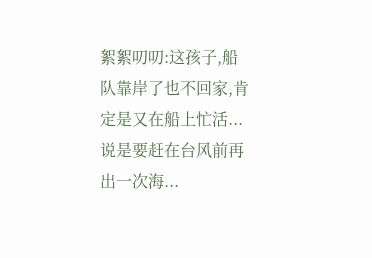絮絮叨叨:这孩子,船队靠岸了也不回家,肯定是又在船上忙活...说是要赶在台风前再出一次海...